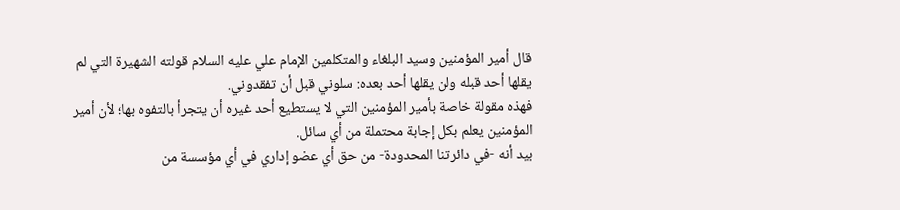قال أمير المؤمنين وسيد البلغاء والمتكلمين الإمام علي عليه السلام قولته الشهيرة التي لم يقلها أحد قبله ولن يقلها أحد بعده: سلوني قبل أن تفقدوني.
فهذه مقولة خاصة بأمير المؤمنين التي لا يستطيع أحد غيره أن يتجرأ بالتفوه بها؛ لأن أمير المؤمنين يعلم بكل إجابة محتملة من أي سائل.
بيد أنه -في دائرتنا المحدودة- من حق أي عضو إداري في أي مؤسسة من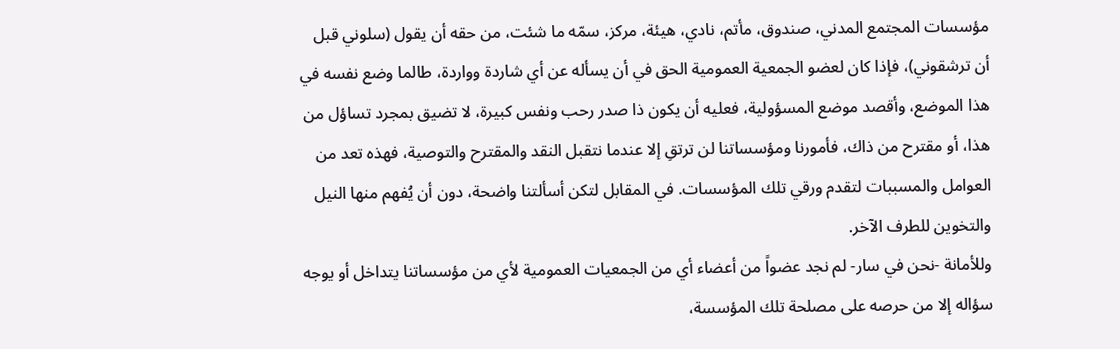مؤسسات المجتمع المدني، صندوق، مأتم، نادي، هيئة، مركز، سمّه ما شئت، من حقه أن يقول (سلوني قبل أن ترشقوني)، فإذا كان لعضو الجمعية العمومية الحق في أن يسأله عن أي شاردة وواردة، طالما وضع نفسه في هذا الموضع، وأقصد موضع المسؤولية، فعليه أن يكون ذا صدر رحب ونفس كبيرة، لا تضيق بمجرد تساؤل من هذا، أو مقترح من ذاك، فأمورنا ومؤسساتنا لن ترتقِ إلا عندما نتقبل النقد والمقترح والتوصية، فهذه تعد من العوامل والمسببات لتقدم ورقي تلك المؤسسات. في المقابل لتكن أسألتنا واضحة، دون أن يُفهم منها النيل والتخوين للطرف الآخر.
وللأمانة -نحن في سار- لم نجد عضواً من أعضاء أي من الجمعيات العمومية لأي من مؤسساتنا يتداخل أو يوجه سؤاله إلا من حرصه على مصلحة تلك المؤسسة،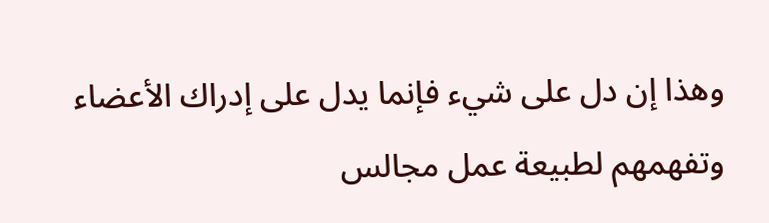وهذا إن دل على شيء فإنما يدل على إدراك الأعضاء وتفهمهم لطبيعة عمل مجالس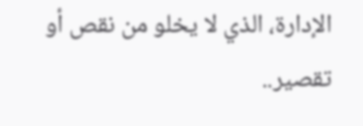الإدارة، الذي لا يخلو من نقص أو تقصير..